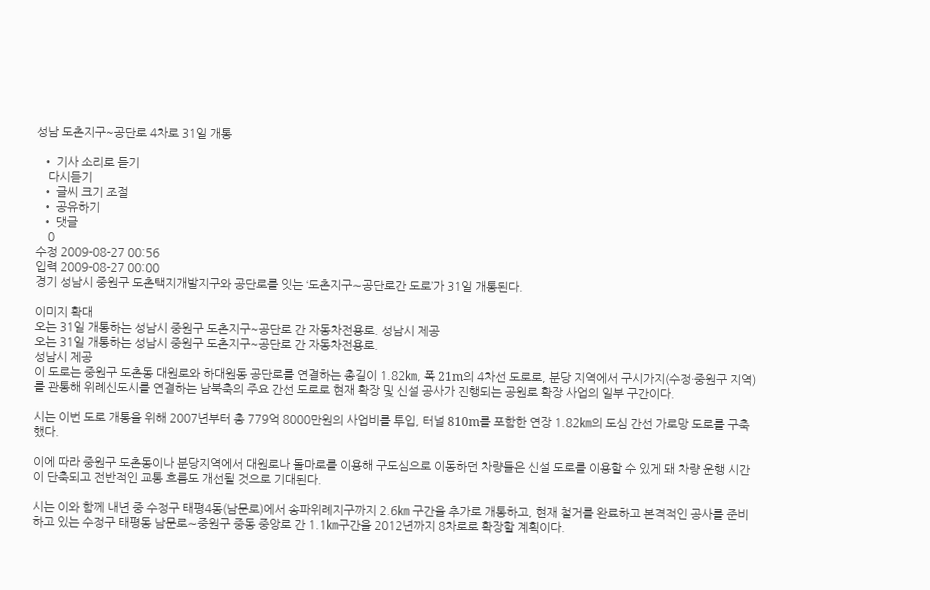성남 도촌지구~공단로 4차로 31일 개통

  • 기사 소리로 듣기
    다시듣기
  • 글씨 크기 조절
  • 공유하기
  • 댓글
    0
수정 2009-08-27 00:56
입력 2009-08-27 00:00
경기 성남시 중원구 도촌택지개발지구와 공단로를 잇는 ‘도촌지구∼공단로간 도로’가 31일 개통된다.

이미지 확대
오는 31일 개통하는 성남시 중원구 도촌지구~공단로 간 자동차전용로. 성남시 제공
오는 31일 개통하는 성남시 중원구 도촌지구~공단로 간 자동차전용로.
성남시 제공
이 도로는 중원구 도촌동 대원로와 하대원동 공단로를 연결하는 총길이 1.82㎞, 폭 21m의 4차선 도로로, 분당 지역에서 구시가지(수정·중원구 지역)를 관통해 위례신도시를 연결하는 남북축의 주요 간선 도로로 현재 확장 및 신설 공사가 진행되는 공원로 확장 사업의 일부 구간이다.

시는 이번 도로 개통을 위해 2007년부터 총 779억 8000만원의 사업비를 투입, 터널 810m를 포함한 연장 1.82㎞의 도심 간선 가로망 도로를 구축했다.

이에 따라 중원구 도촌동이나 분당지역에서 대원로나 돌마로를 이용해 구도심으로 이동하던 차량들은 신설 도로를 이용할 수 있게 돼 차량 운행 시간이 단축되고 전반적인 교통 흐름도 개선될 것으로 기대된다.

시는 이와 함께 내년 중 수정구 태평4동(남문로)에서 송파위례지구까지 2.6㎞ 구간을 추가로 개통하고, 현재 철거를 완료하고 본격적인 공사를 준비하고 있는 수정구 태평동 남문로∼중원구 중동 중앙로 간 1.1㎞구간을 2012년까지 8차로로 확장할 계획이다.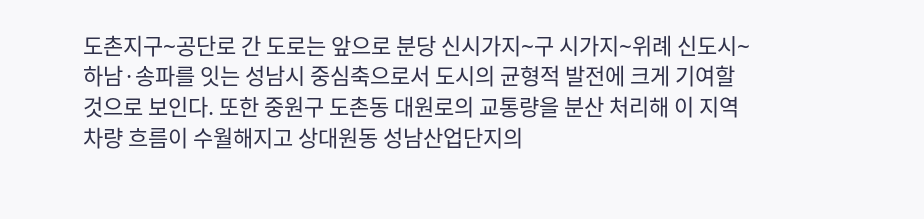도촌지구∼공단로 간 도로는 앞으로 분당 신시가지∼구 시가지∼위례 신도시∼하남·송파를 잇는 성남시 중심축으로서 도시의 균형적 발전에 크게 기여할 것으로 보인다. 또한 중원구 도촌동 대원로의 교통량을 분산 처리해 이 지역 차량 흐름이 수월해지고 상대원동 성남산업단지의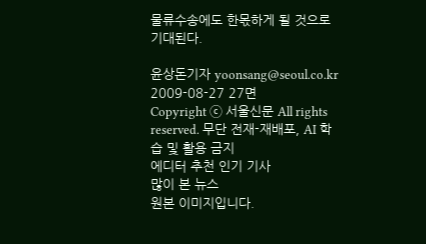물류수송에도 한몫하게 될 것으로 기대된다.

윤상돈기자 yoonsang@seoul.co.kr
2009-08-27 27면
Copyright ⓒ 서울신문 All rights reserved. 무단 전재-재배포, AI 학습 및 활용 금지
에디터 추천 인기 기사
많이 본 뉴스
원본 이미지입니다.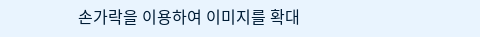손가락을 이용하여 이미지를 확대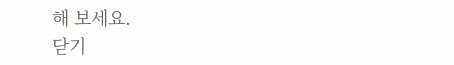해 보세요.
닫기